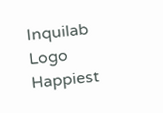Inquilab Logo Happiest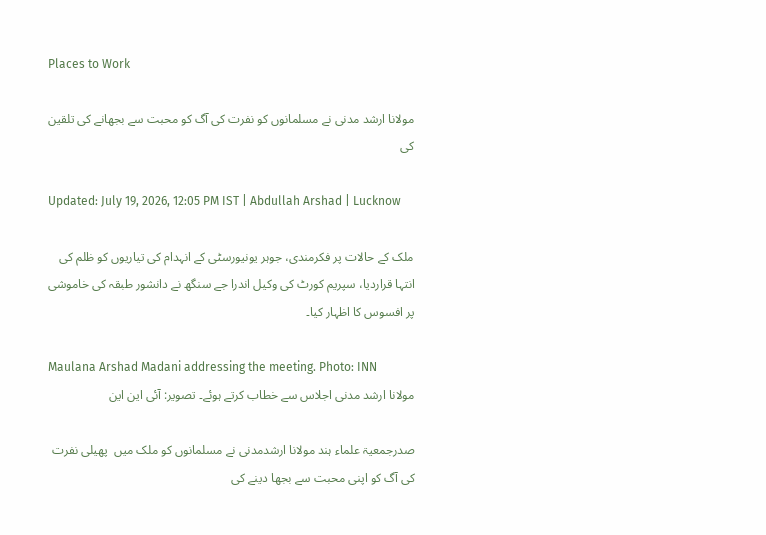Places to Work

مولانا ارشد مدنی نے مسلمانوں کو نفرت کی آگ کو محبت سے بجھانے کی تلقین کی

Updated: July 19, 2026, 12:05 PM IST | Abdullah Arshad | Lucknow

ملک کے حالات پر فکرمندی، جوہر یونیورسٹی کے انہدام کی تیاریوں کو ظلم کی انتہا قراردیا، سپریم کورٹ کی وکیل اندرا جے سنگھ نے دانشور طبقہ کی خاموشی پر افسوس کا اظہار کیا۔

Maulana Arshad Madani addressing the meeting. Photo: INN
مولانا ارشد مدنی اجلاس سے خطاب کرتے ہوئے۔ تصویر: آئی این این

صدرجمعیۃ علماء ہند مولانا ارشدمدنی نے مسلمانوں کو ملک میں  پھیلی نفرت کی آگ کو اپنی محبت سے بجھا دینے کی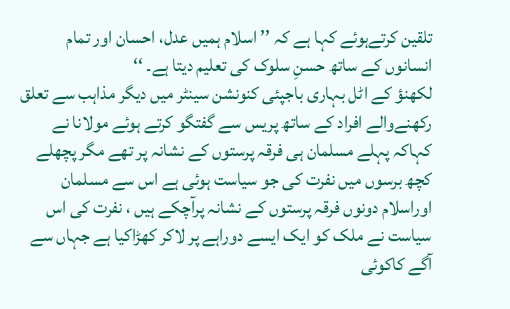تلقین کرتےہوئے کہا ہے کہ ’’ اسلام ہمیں عدل، احسان اور تمام انسانوں کے ساتھ حسنِ سلوک کی تعلیم دیتا ہے۔ ‘‘
لکھنؤ کے اٹل بہاری باجپئی کنونشن سینٹر میں دیگر مذاہب سے تعلق رکھنےوالے افراد کے ساتھ پریس سے گفتگو کرتے ہوئے مولانا نے کہاکہ پہلے مسلمان ہی فرقہ پرستوں کے نشانہ پر تھے مگر پچھلے کچھ برسوں میں نفرت کی جو سیاست ہوئی ہے اس سے مسلمان اوراسلام دونوں فرقہ پرستوں کے نشانہ پرآچکے ہیں ، نفرت کی اس سیاست نے ملک کو ایک ایسے دوراہے پر لاکر کھڑاکیا ہے جہاں سے آگے کاکوئی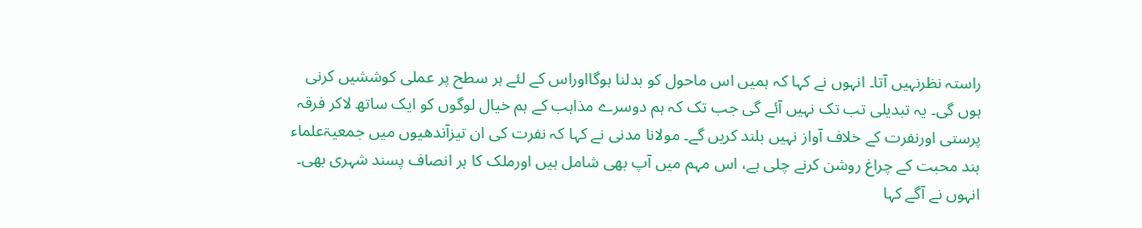راستہ نظرنہیں آتا۔ انہوں نے کہا کہ ہمیں اس ماحول کو بدلنا ہوگااوراس کے لئے ہر سطح پر عملی کوششیں کرنی ہوں گی۔ یہ تبدیلی تب تک نہیں آئے گی جب تک کہ ہم دوسرے مذاہب کے ہم خیال لوگوں کو ایک ساتھ لاکر فرقہ پرستی اورنفرت کے خلاف آواز نہیں بلند کریں گے۔ مولانا مدنی نے کہا کہ نفرت کی ان تیزآندھیوں میں جمعیۃعلماء ہند محبت کے چراغ روشن کرنے چلی ہے، اس مہم میں آپ بھی شامل ہیں اورملک کا ہر انصاف پسند شہری بھی۔ انہوں نے آگے کہا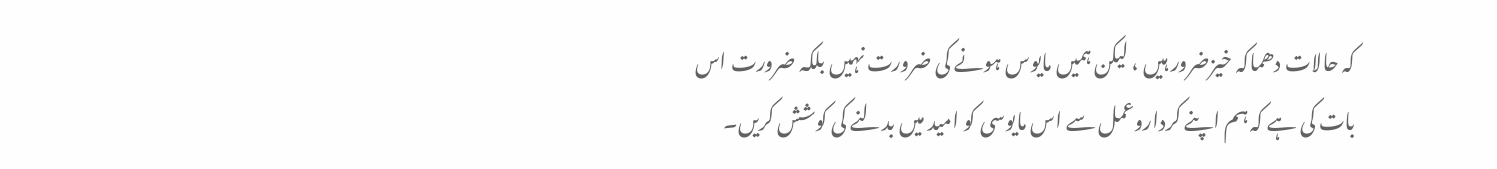کہ حالات دھماکہ خیزضرور ہیں ، لیکن ہمیں مایوس ہونے کی ضرورت نہیں بلکہ ضرورت اس بات کی ہے کہ ہم اپنے کرداروعمل سے اس مایوسی کو امید میں بدلنے کی کوشش کریں۔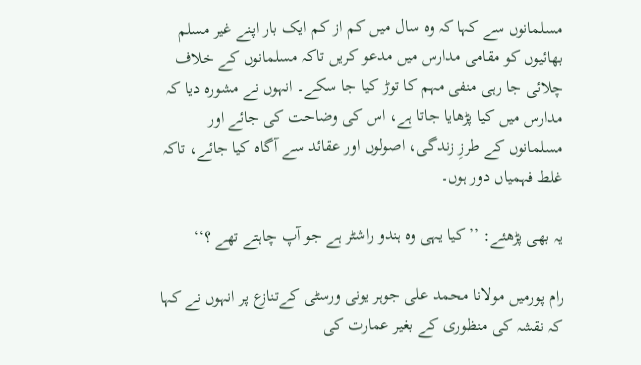مسلمانوں سے کہا کہ وہ سال میں کم از کم ایک بار اپنے غیر مسلم بھائیوں کو مقامی مدارس میں مدعو کریں تاکہ مسلمانوں کے خلاف چلائی جا رہی منفی مہم کا توڑ کیا جا سکے۔ انہوں نے مشورہ دیا کہ مدارس میں کیا پڑھایا جاتا ہے، اس کی وضاحت کی جائے اور مسلمانوں کے طرزِ زندگی، اصولوں اور عقائد سے آگاہ کیا جائے، تاکہ غلط فہمیاں دور ہوں۔

یہ بھی پڑھئے: ’’کیا یہی وہ ہندو راشٹر ہے جو آپ چاہتے تھے ؟‘‘

رام پورمیں مولانا محمد علی جوہر یونی ورسٹی کےتنازع پر انہوں نے کہا کہ نقشہ کی منظوری کے بغیر عمارت کی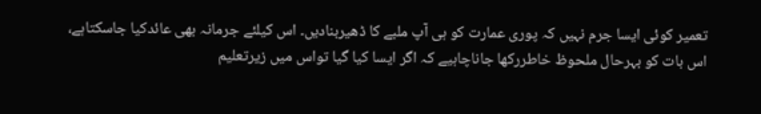تعمیر کوئی ایسا جرم نہیں کہ پوری عمارت کو ہی آپ ملبے کا ڈھیربنادیں۔ اس کیلئے جرمانہ بھی عائدکیا جاسکتاہے، اس بات کو بہرحال ملحوظ خاطررکھا جاناچاہیے کہ اگر ایسا کیا گیا تواس میں زیرتعلیم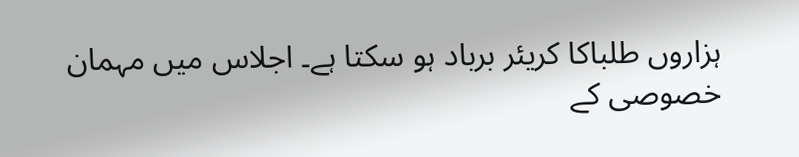ہزاروں طلباکا کریئر برباد ہو سکتا ہے۔ اجلاس میں مہمان خصوصی کے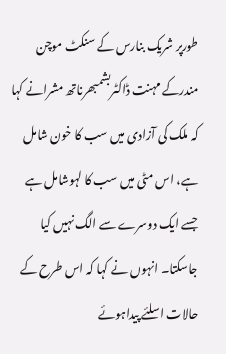طورپر شریک بنارس کے سنکٹ موچن مندرکے مہنت ڈاکٹربشمبھرناتھ مشرانے کہا کہ ملک کی آزادی میں سب کا خون شامل ہے، اس مٹی میں سب کا لہوشامل ہے جسے ایک دوسرے سے الگ نہیں کیا جاسکتا۔ انہوں نے کہا کہ اس طرح کے حالات اسلئے پیداہوئے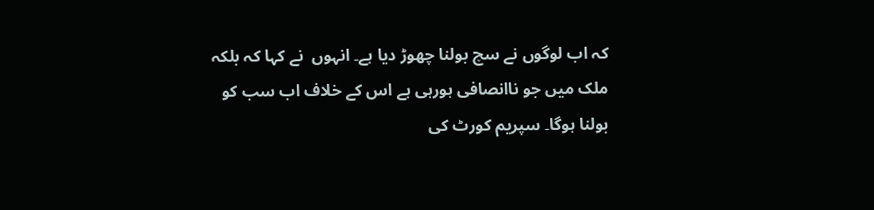کہ اب لوگوں نے سچ بولنا چھوڑ دیا ہے۔ انہوں  نے کہا کہ بلکہ ملک میں جو ناانصافی ہورہی ہے اس کے خلاف اب سب کو بولنا ہوگا۔ سپریم کورٹ کی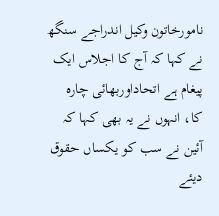نامورخاتون وکیل اندراجے سنگھ نے کہا کہ آج کا اجلاس ایک پیغام ہے اتحاداوربھائی چارہ کا، انہوں نے یہ بھی کہا کہ آئین نے سب کو یکساں حقوق دیئے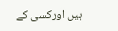ہیں اورکسی کے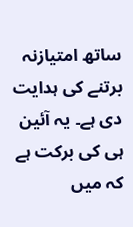ساتھ امتیازنہ برتنے کی ہدایت دی ہے۔ یہ آئین ہی کی برکت ہے کہ میں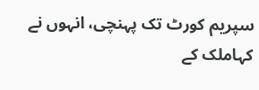سپریم کورٹ تک پہنچی، انہوں نے کہاملک کے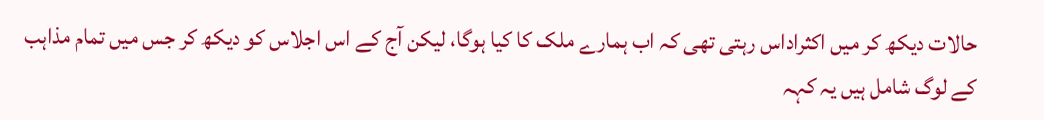حالات دیکھ کر میں اکثراداس رہتی تھی کہ اب ہمارے ملک کا کیا ہوگا، لیکن آج کے اس اجلاس کو دیکھ کر جس میں تمام مذاہب کے لوگ شامل ہیں یہ کہہ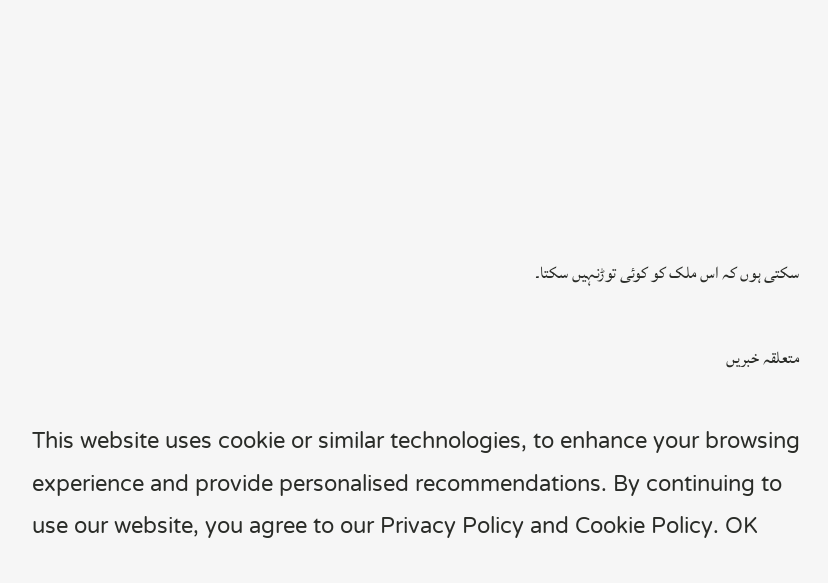سکتی ہوں کہ اس ملک کو کوئی توڑنہیں سکتا۔

متعلقہ خبریں

This website uses cookie or similar technologies, to enhance your browsing experience and provide personalised recommendations. By continuing to use our website, you agree to our Privacy Policy and Cookie Policy. OK